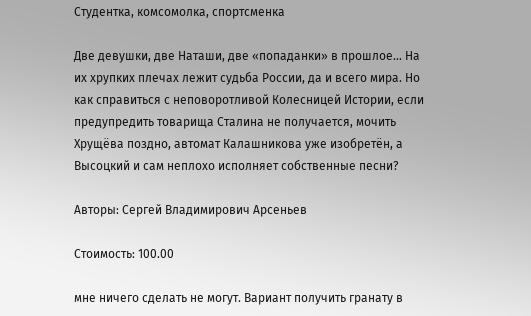Студентка, комсомолка, спортсменка

Две девушки, две Наташи, две «попаданки» в прошлое… На их хрупких плечах лежит судьба России, да и всего мира. Но как справиться с неповоротливой Колесницей Истории, если предупредить товарища Сталина не получается, мочить Хрущёва поздно, автомат Калашникова уже изобретён, а Высоцкий и сам неплохо исполняет собственные песни?

Авторы: Сергей Владимирович Арсеньев

Стоимость: 100.00

мне ничего сделать не могут. Вариант получить гранату в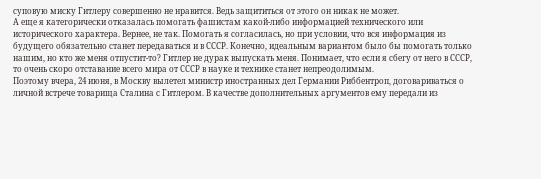суповую миску Гитлеру совершенно не нравится. Ведь защититься от этого он никак не может.
А еще я категорически отказалась помогать фашистам какой-либо информацией технического или исторического характера. Вернее, не так. Помогать я согласилась, но при условии, что вся информация из будущего обязательно станет передаваться и в СССР. Конечно, идеальным вариантом было бы помогать только нашим, но кто же меня отпустит-то? Гитлер не дурак выпускать меня. Понимает, что если я сбегу от него в СССР, то очень скоро отставание всего мира от СССР в науке и технике станет непреодолимым.
Поэтому вчера, 24 июня, в Москву вылетел министр иностранных дел Германии Риббентроп, договариваться о личной встрече товарища Сталина с Гитлером. В качестве дополнительных аргументов ему передали из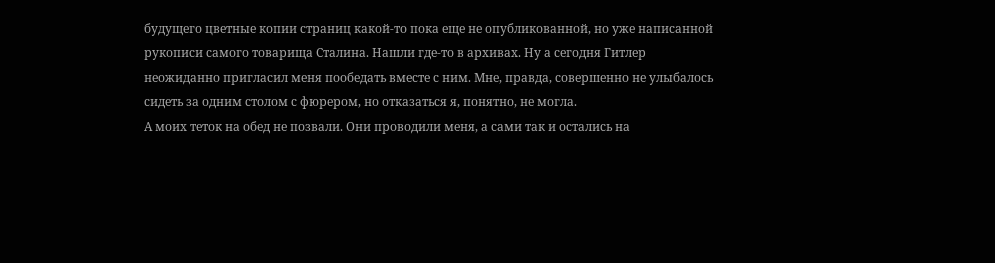будущего цветные копии страниц какой-то пока еще не опубликованной, но уже написанной рукописи самого товарища Сталина. Нашли где-то в архивах. Ну а сегодня Гитлер неожиданно пригласил меня пообедать вместе с ним. Мне, правда, совершенно не улыбалось сидеть за одним столом с фюрером, но отказаться я, понятно, не могла.
А моих теток на обед не позвали. Они проводили меня, а сами так и остались на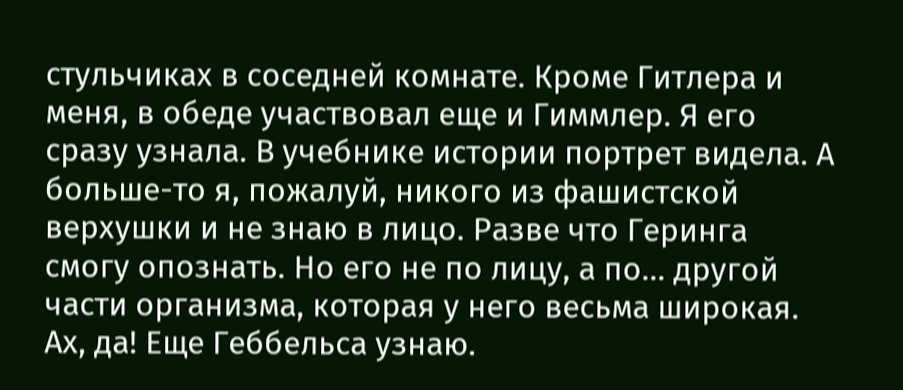стульчиках в соседней комнате. Кроме Гитлера и меня, в обеде участвовал еще и Гиммлер. Я его сразу узнала. В учебнике истории портрет видела. А больше-то я, пожалуй, никого из фашистской верхушки и не знаю в лицо. Разве что Геринга смогу опознать. Но его не по лицу, а по… другой части организма, которая у него весьма широкая. Ах, да! Еще Геббельса узнаю.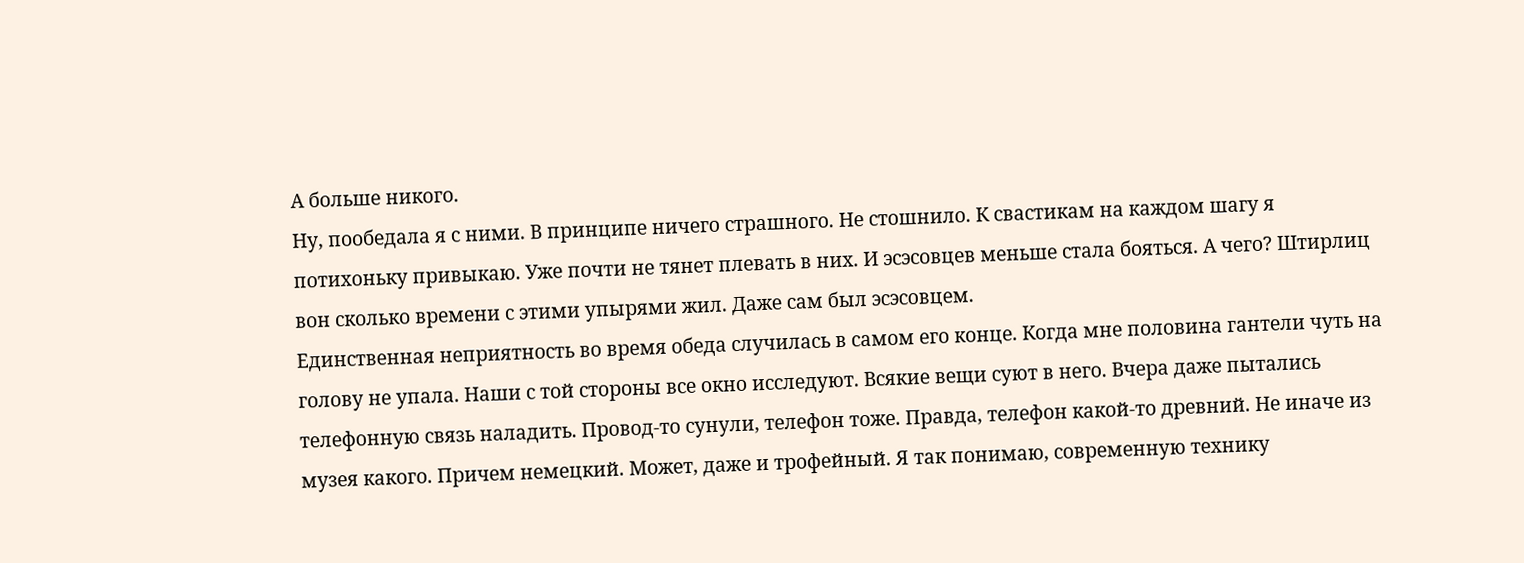А больше никого.
Ну, пообедала я с ними. В принципе ничего страшного. Не стошнило. К свастикам на каждом шагу я потихоньку привыкаю. Уже почти не тянет плевать в них. И эсэсовцев меньше стала бояться. А чего? Штирлиц вон сколько времени с этими упырями жил. Даже сам был эсэсовцем.
Единственная неприятность во время обеда случилась в самом его конце. Когда мне половина гантели чуть на голову не упала. Наши с той стороны все окно исследуют. Всякие вещи суют в него. Вчера даже пытались телефонную связь наладить. Провод-то сунули, телефон тоже. Правда, телефон какой-то древний. Не иначе из музея какого. Причем немецкий. Может, даже и трофейный. Я так понимаю, современную технику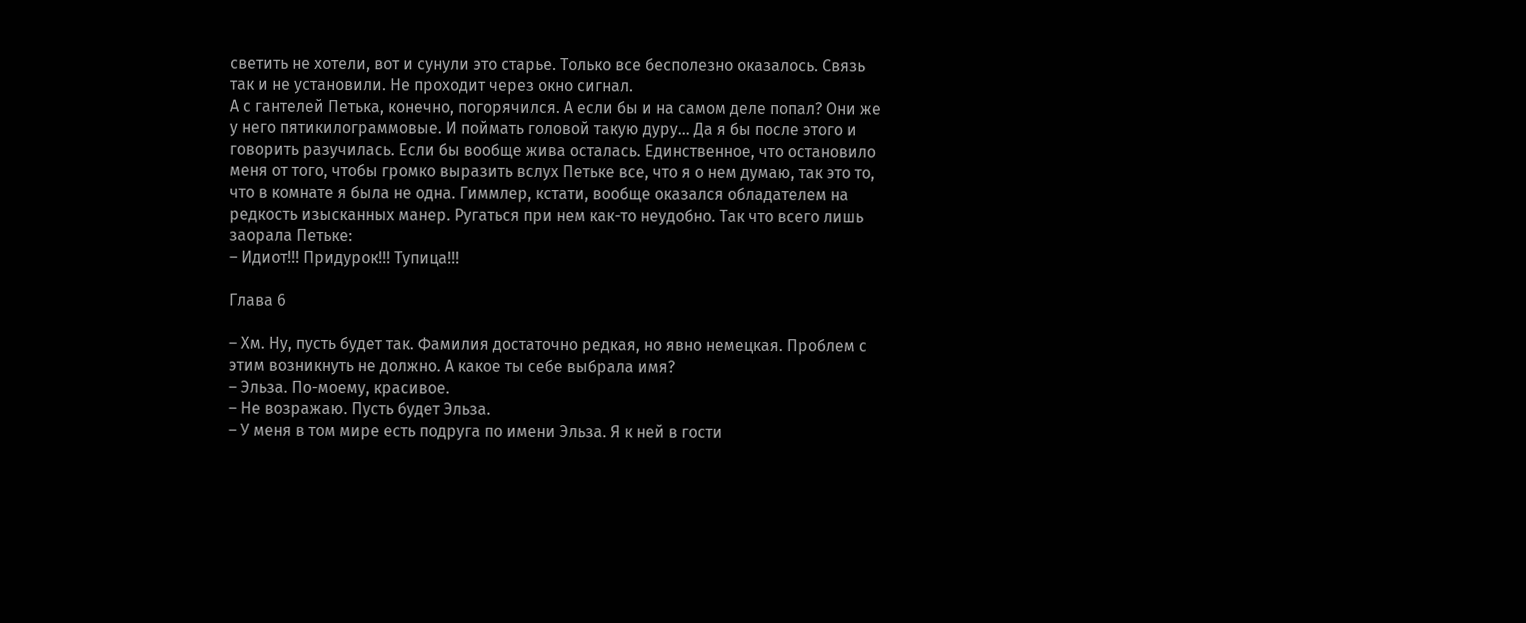светить не хотели, вот и сунули это старье. Только все бесполезно оказалось. Связь так и не установили. Не проходит через окно сигнал.
А с гантелей Петька, конечно, погорячился. А если бы и на самом деле попал? Они же у него пятикилограммовые. И поймать головой такую дуру… Да я бы после этого и говорить разучилась. Если бы вообще жива осталась. Единственное, что остановило меня от того, чтобы громко выразить вслух Петьке все, что я о нем думаю, так это то, что в комнате я была не одна. Гиммлер, кстати, вообще оказался обладателем на редкость изысканных манер. Ругаться при нем как-то неудобно. Так что всего лишь заорала Петьке:
– Идиот!!! Придурок!!! Тупица!!!

Глава 6

– Хм. Ну, пусть будет так. Фамилия достаточно редкая, но явно немецкая. Проблем с этим возникнуть не должно. А какое ты себе выбрала имя?
– Эльза. По-моему, красивое.
– Не возражаю. Пусть будет Эльза.
– У меня в том мире есть подруга по имени Эльза. Я к ней в гости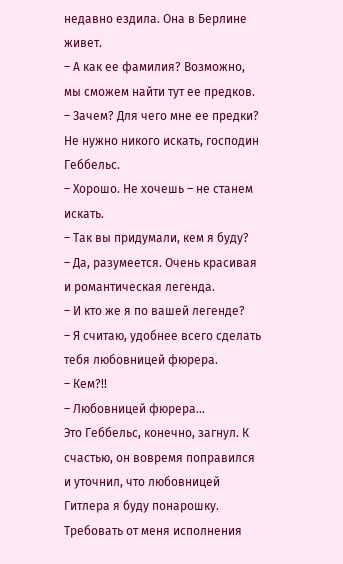недавно ездила. Она в Берлине живет.
– А как ее фамилия? Возможно, мы сможем найти тут ее предков.
– Зачем? Для чего мне ее предки? Не нужно никого искать, господин Геббельс.
– Хорошо. Не хочешь – не станем искать.
– Так вы придумали, кем я буду?
– Да, разумеется. Очень красивая и романтическая легенда.
– И кто же я по вашей легенде?
– Я считаю, удобнее всего сделать тебя любовницей фюрера.
– Кем?!!
– Любовницей фюрера…
Это Геббельс, конечно, загнул. К счастью, он вовремя поправился и уточнил, что любовницей Гитлера я буду понарошку. Требовать от меня исполнения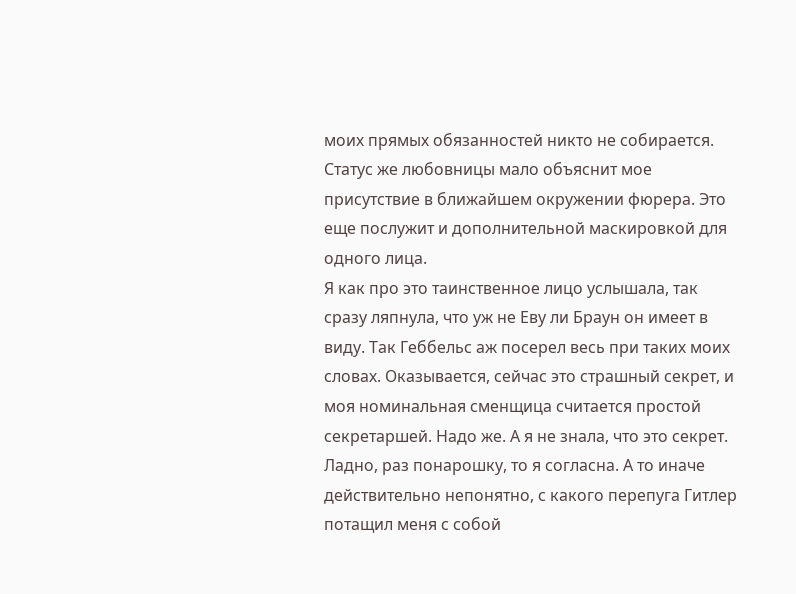моих прямых обязанностей никто не собирается. Статус же любовницы мало объяснит мое присутствие в ближайшем окружении фюрера. Это еще послужит и дополнительной маскировкой для одного лица.
Я как про это таинственное лицо услышала, так сразу ляпнула, что уж не Еву ли Браун он имеет в виду. Так Геббельс аж посерел весь при таких моих словах. Оказывается, сейчас это страшный секрет, и моя номинальная сменщица считается простой секретаршей. Надо же. А я не знала, что это секрет.
Ладно, раз понарошку, то я согласна. А то иначе действительно непонятно, с какого перепуга Гитлер потащил меня с собой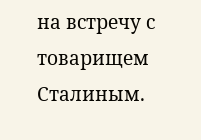на встречу с товарищем Сталиным.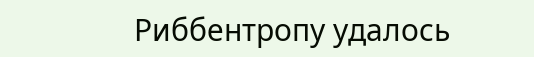Риббентропу удалось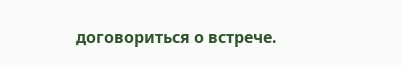договориться о встрече.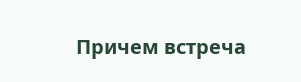Причем встреча